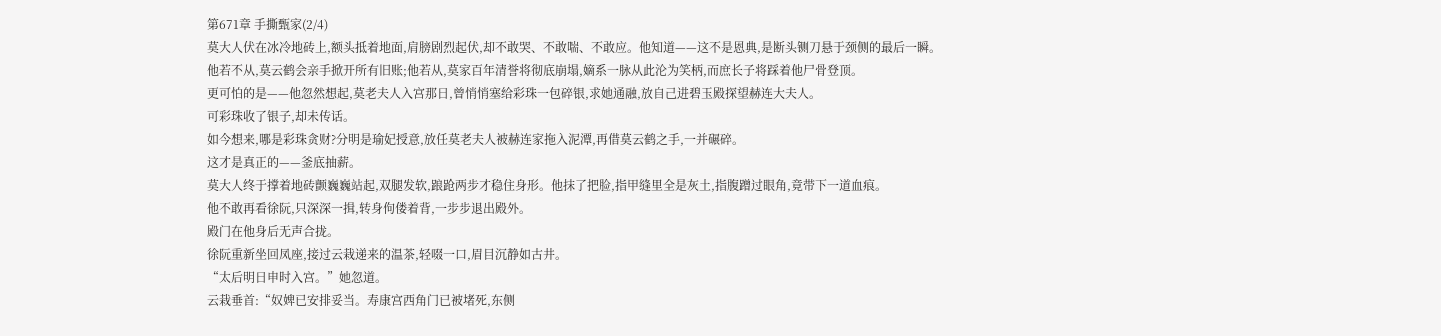第671章 手撕甄家(2/4)
莫大人伏在冰冷地砖上,额头抵着地面,肩膀剧烈起伏,却不敢哭、不敢喘、不敢应。他知道——这不是恩典,是断头铡刀悬于颈侧的最后一瞬。
他若不从,莫云鹤会亲手掀开所有旧账;他若从,莫家百年清誉将彻底崩塌,嫡系一脉从此沦为笑柄,而庶长子将踩着他尸骨登顶。
更可怕的是——他忽然想起,莫老夫人入宫那日,曾悄悄塞给彩珠一包碎银,求她通融,放自己进碧玉殿探望赫连大夫人。
可彩珠收了银子,却未传话。
如今想来,哪是彩珠贪财?分明是瑜妃授意,放任莫老夫人被赫连家拖入泥潭,再借莫云鹤之手,一并碾碎。
这才是真正的——釜底抽薪。
莫大人终于撑着地砖颤巍巍站起,双腿发软,踉跄两步才稳住身形。他抹了把脸,指甲缝里全是灰土,指腹蹭过眼角,竟带下一道血痕。
他不敢再看徐阮,只深深一揖,转身佝偻着背,一步步退出殿外。
殿门在他身后无声合拢。
徐阮重新坐回凤座,接过云栽递来的温茶,轻啜一口,眉目沉静如古井。
“太后明日申时入宫。”她忽道。
云栽垂首:“奴婢已安排妥当。寿康宫西角门已被堵死,东侧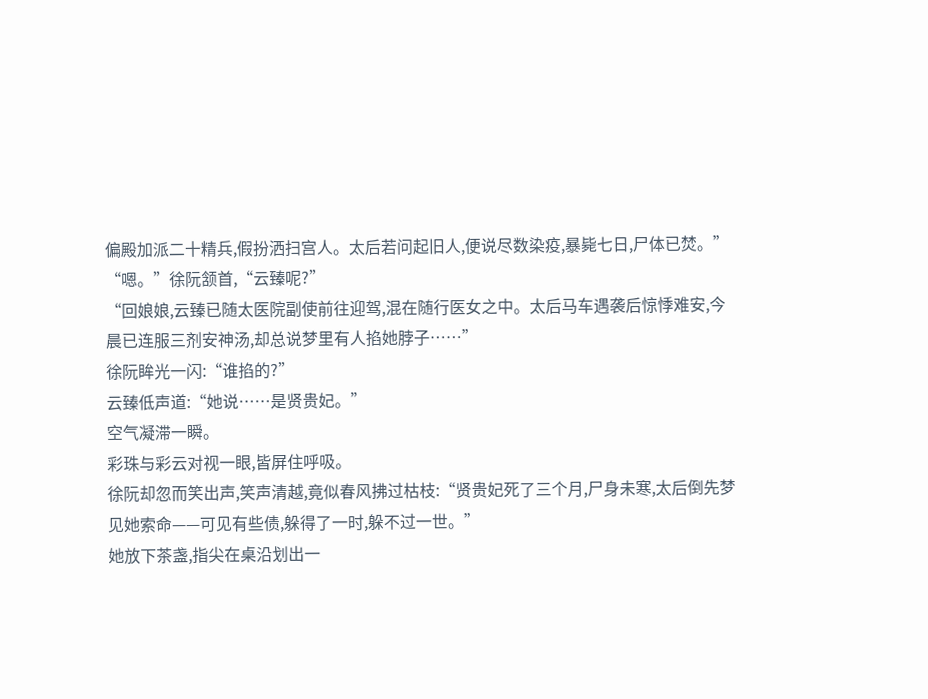偏殿加派二十精兵,假扮洒扫宫人。太后若问起旧人,便说尽数染疫,暴毙七日,尸体已焚。”
“嗯。”徐阮颔首,“云臻呢?”
“回娘娘,云臻已随太医院副使前往迎驾,混在随行医女之中。太后马车遇袭后惊悸难安,今晨已连服三剂安神汤,却总说梦里有人掐她脖子……”
徐阮眸光一闪:“谁掐的?”
云臻低声道:“她说……是贤贵妃。”
空气凝滞一瞬。
彩珠与彩云对视一眼,皆屏住呼吸。
徐阮却忽而笑出声,笑声清越,竟似春风拂过枯枝:“贤贵妃死了三个月,尸身未寒,太后倒先梦见她索命——可见有些债,躲得了一时,躲不过一世。”
她放下茶盏,指尖在桌沿划出一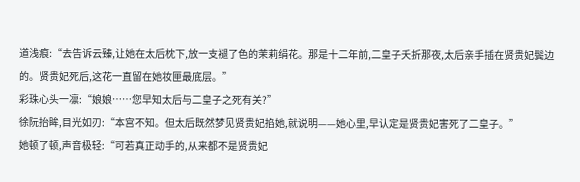道浅痕:“去告诉云臻,让她在太后枕下,放一支褪了色的茉莉绢花。那是十二年前,二皇子夭折那夜,太后亲手插在贤贵妃鬓边的。贤贵妃死后,这花一直留在她妆匣最底层。”
彩珠心头一凛:“娘娘……您早知太后与二皇子之死有关?”
徐阮抬眸,目光如刃:“本宫不知。但太后既然梦见贤贵妃掐她,就说明——她心里,早认定是贤贵妃害死了二皇子。”
她顿了顿,声音极轻:“可若真正动手的,从来都不是贤贵妃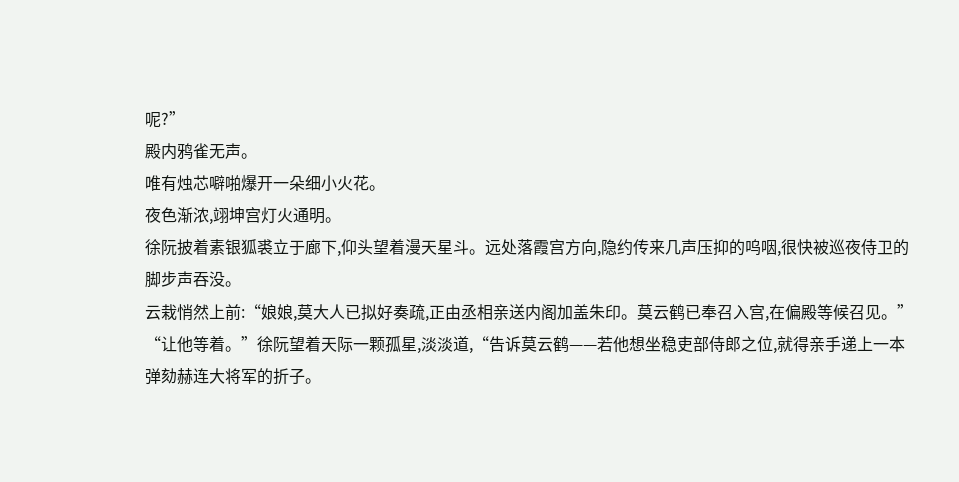呢?”
殿内鸦雀无声。
唯有烛芯噼啪爆开一朵细小火花。
夜色渐浓,翊坤宫灯火通明。
徐阮披着素银狐裘立于廊下,仰头望着漫天星斗。远处落霞宫方向,隐约传来几声压抑的呜咽,很快被巡夜侍卫的脚步声吞没。
云栽悄然上前:“娘娘,莫大人已拟好奏疏,正由丞相亲送内阁加盖朱印。莫云鹤已奉召入宫,在偏殿等候召见。”
“让他等着。”徐阮望着天际一颗孤星,淡淡道,“告诉莫云鹤——若他想坐稳吏部侍郎之位,就得亲手递上一本弹劾赫连大将军的折子。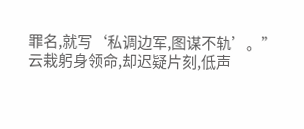罪名,就写‘私调边军,图谋不轨’。”
云栽躬身领命,却迟疑片刻,低声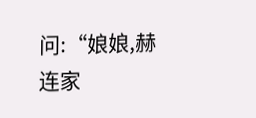问:“娘娘,赫连家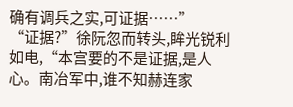确有调兵之实,可证据……”
“证据?”徐阮忽而转头,眸光锐利如电,“本宫要的不是证据,是人心。南冶军中,谁不知赫连家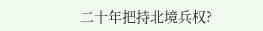二十年把持北境兵权?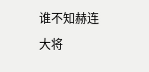谁不知赫连大将